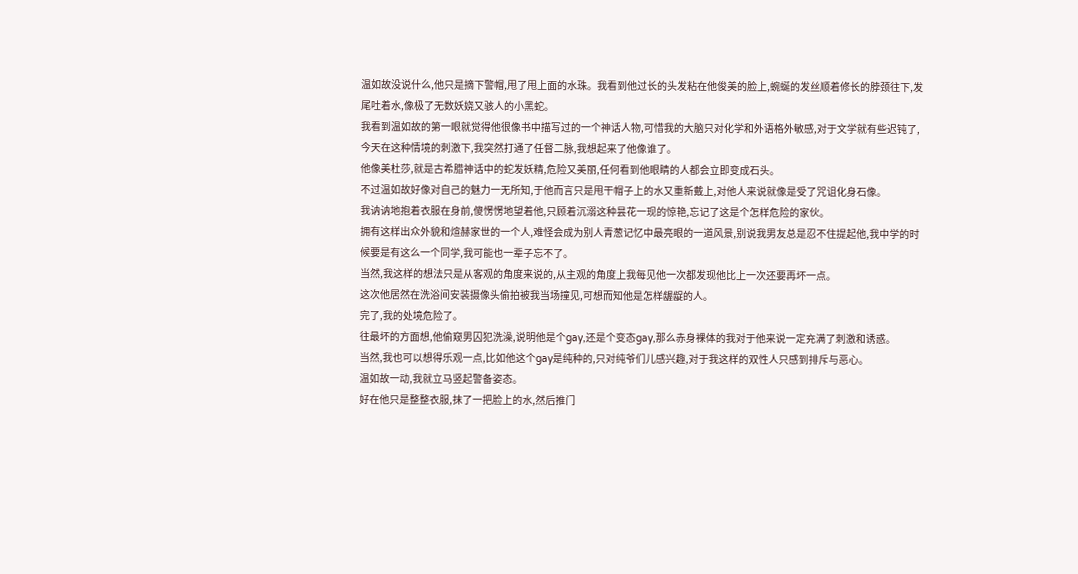温如故没说什么,他只是摘下警帽,甩了甩上面的水珠。我看到他过长的头发粘在他俊美的脸上,蜿蜒的发丝顺着修长的脖颈往下,发尾吐着水,像极了无数妖娆又骇人的小黑蛇。
我看到温如故的第一眼就觉得他很像书中描写过的一个神话人物,可惜我的大脑只对化学和外语格外敏感,对于文学就有些迟钝了,今天在这种情境的刺激下,我突然打通了任督二脉,我想起来了他像谁了。
他像美杜莎,就是古希腊神话中的蛇发妖精,危险又美丽,任何看到他眼睛的人都会立即变成石头。
不过温如故好像对自己的魅力一无所知,于他而言只是甩干帽子上的水又重新戴上,对他人来说就像是受了咒诅化身石像。
我讷讷地抱着衣服在身前,傻愣愣地望着他,只顾着沉溺这种昙花一现的惊艳,忘记了这是个怎样危险的家伙。
拥有这样出众外貌和煊赫家世的一个人,难怪会成为别人青葱记忆中最亮眼的一道风景,别说我男友总是忍不住提起他,我中学的时候要是有这么一个同学,我可能也一辈子忘不了。
当然,我这样的想法只是从客观的角度来说的,从主观的角度上我每见他一次都发现他比上一次还要再坏一点。
这次他居然在洗浴间安装摄像头偷拍被我当场撞见,可想而知他是怎样龌龊的人。
完了,我的处境危险了。
往最坏的方面想,他偷窥男囚犯洗澡,说明他是个gay,还是个变态gay,那么赤身裸体的我对于他来说一定充满了刺激和诱惑。
当然,我也可以想得乐观一点,比如他这个gay是纯种的,只对纯爷们儿感兴趣,对于我这样的双性人只感到排斥与恶心。
温如故一动,我就立马竖起警备姿态。
好在他只是整整衣服,抹了一把脸上的水,然后推门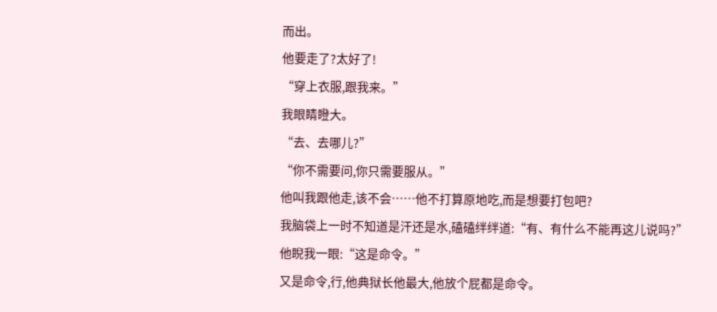而出。
他要走了?太好了!
“穿上衣服,跟我来。”
我眼睛瞪大。
“去、去哪儿?”
“你不需要问,你只需要服从。”
他叫我跟他走,该不会……他不打算原地吃,而是想要打包吧?
我脑袋上一时不知道是汗还是水,磕磕绊绊道:“有、有什么不能再这儿说吗?”
他睨我一眼:“这是命令。”
又是命令,行,他典狱长他最大,他放个屁都是命令。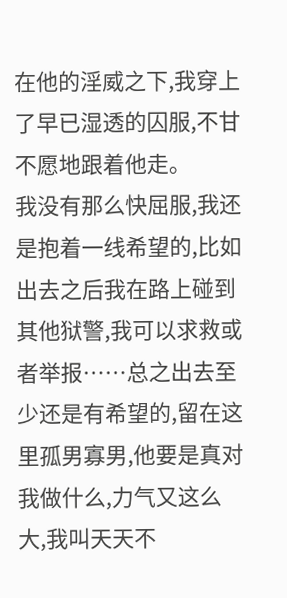在他的淫威之下,我穿上了早已湿透的囚服,不甘不愿地跟着他走。
我没有那么快屈服,我还是抱着一线希望的,比如出去之后我在路上碰到其他狱警,我可以求救或者举报……总之出去至少还是有希望的,留在这里孤男寡男,他要是真对我做什么,力气又这么大,我叫天天不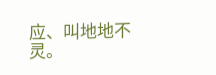应、叫地地不灵。